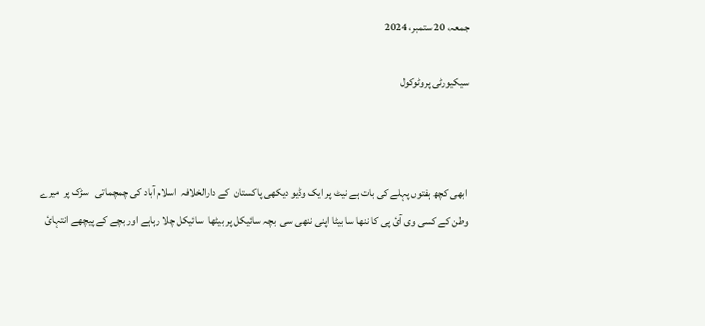جمعہ، 20 ستمبر، 2024

سیکیورٹی پروٹوکول



 ابھی کچھ ہفتوں پہلے کی بات ہے نیٹ پر ایک وڈیو دیکھی پاکستان  کے دارالخلافہ  اسلام آباد کی چمچماتی   سڑک پر  میرے وطن کے کسی وی آئ پی کا ننھا سا بیٹا اپنی ننھی سی  بچہ سائیکل پر بیٹھا  سائیکل چلا رہاہے اور بچے کے پیچھے انتہائ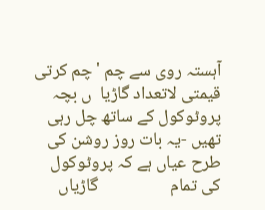آہستہ روی سے چم 'چم کرتی قیمتی لاتعداد گاڑیا  ں بچہ پروٹوکول کے ساتھ چل رہی تھیں -یہ بات روز روشن کی طرح عیاں ہے کہ پروٹوکول کی تمام                  گاڑیاں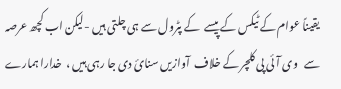یقیناً عوام کے ٹیکس کے پیسے  کے پٹرول سے ہی چلتی ہیں -لیکن اب کچھ عرصہ سے   وی آئی پی کلچر کے خلاف  آوازیں سنائ دی جا رہی ہیں ،  خدارا ہمارے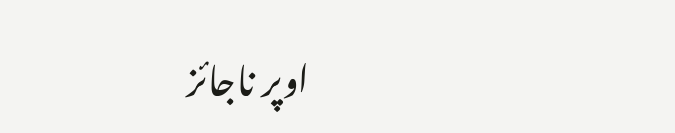اوپر ناجائز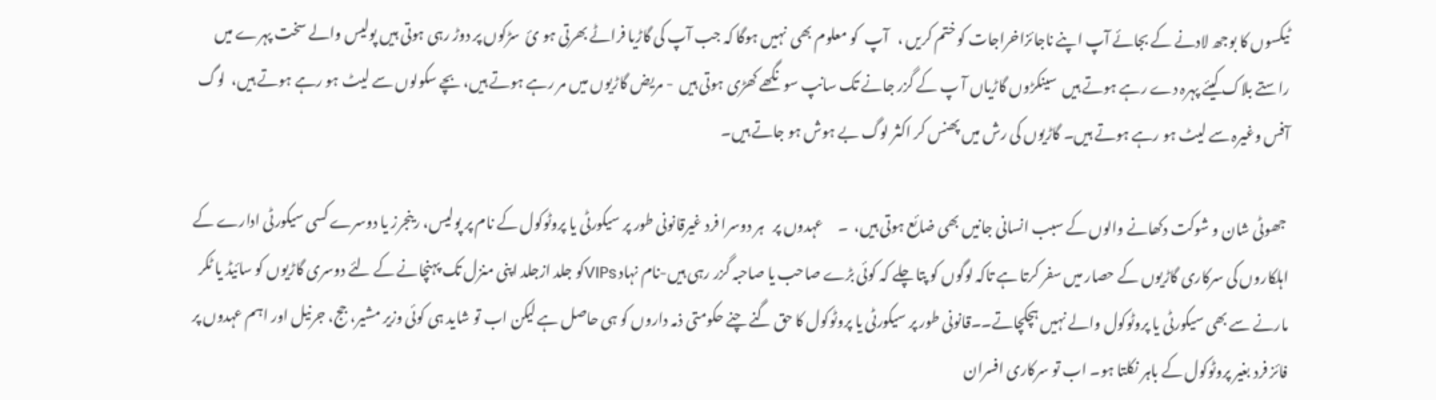ٹیکسوں کا بوجھ لادنے کے بجائے آپ اپنے ناجائزاخراجات کو ختم کریں ،   آپ  کو معلوم بھی  نہیں ہوگا کہ جب آپ کی گاڑیا فراٹے بھرتی ہو ئ  سڑکوں پر دوڑ رہی ہوتی ہیں پولیس والے سخت پہرے میں  راستے بلاک کیئے پہرہ دے رہے ہوتے ہیں  سینکڑوں گاڑیاں آ پ کے گزر جانے تک سانپ سونگھے کھڑی ہوتی ہیں  - مریض گاڑیوں میں مر رہے ہوتے ہیں، بچے سکولوں سے لیٹ ہو رہے ہوتے ہیں،  لوگ آفس وغیرہ سے لیٹ ہو رہے ہوتے ہیں۔ گاڑیوں کی رش میں پھنس کر اکثر لوگ بے ہوش ہو جاتے ہیں۔

 جھوٹی شان و شوکت دکھانے والوں کے سبب انسانی جانیں بھی ضائع ہوتی ہیں،  ۔     عہدوں پر   ہر دوسرا فرد غیرقانونی طور پر سیکورٹی یا پروٹوکول کے نام پر پولیس، رینجرز یا دوسرے کسی سیکورٹی ادارے کے اہلکاروں کی سرکاری گاڑیوں کے حصار میں سفر کرتا ہے تاکہ لوگوں کو پتا چلے کہ کوئی بڑے صاحب یا صاحبہ گزر رہی ہیں-نام نہاد VIPsکو جلد ازجلد اپنی منزل تک پہنچانے کے لئے دوسری گاڑیوں کو سائیڈ یا ٹکر مارنے سے بھی سیکورٹی یا پروٹوکول والے نہیں ہچکچاتے۔۔قانونی طور پر سیکورٹی یا پروٹوکول کا حق گنے چنے حکومتی ذمہ داروں کو ہی حاصل ہے لیکن اب تو شاید ہی کوئی وزیر مشیر، جج، جرنیل اور اہم عہدوں پر فائز فرد بغیر پروٹوکول کے باہر نکلتا ہو۔ اب تو سرکاری افسران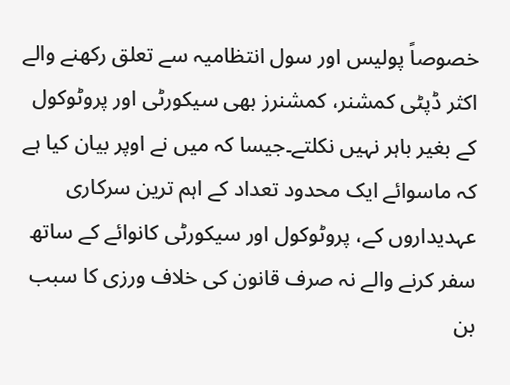خصوصاً پولیس اور سول انتظامیہ سے تعلق رکھنے والے اکثر ڈپٹی کمشنر، کمشنرز بھی سیکورٹی اور پروٹوکول کے بغیر باہر نہیں نکلتے۔جیسا کہ میں نے اوپر بیان کیا ہے کہ ماسوائے ایک محدود تعداد کے اہم ترین سرکاری عہدیداروں کے، پروٹوکول اور سیکورٹی کانوائے کے ساتھ سفر کرنے والے نہ صرف قانون کی خلاف ورزی کا سبب بن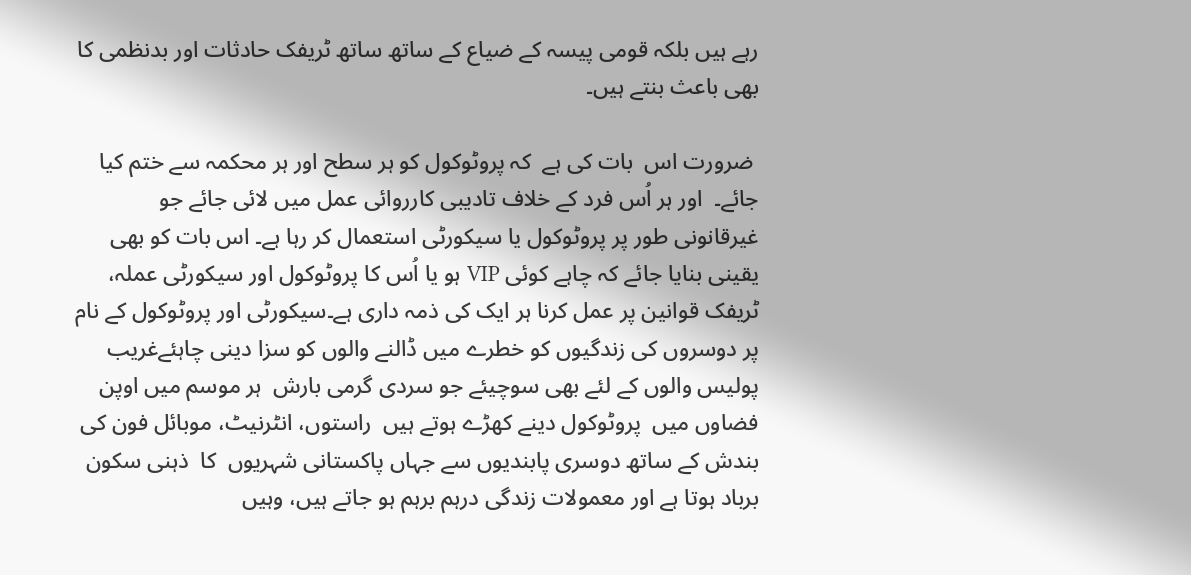رہے ہیں بلکہ قومی پیسہ کے ضیاع کے ساتھ ساتھ ٹریفک حادثات اور بدنظمی کا بھی باعث بنتے ہیں۔

 ضرورت اس  بات کی ہے  کہ پروٹوکول کو ہر سطح اور ہر محکمہ سے ختم کیا جائے۔  اور ہر اُس فرد کے خلاف تادیبی کارروائی عمل میں لائی جائے جو غیرقانونی طور پر پروٹوکول یا سیکورٹی استعمال کر رہا ہے۔ اس بات کو بھی یقینی بنایا جائے کہ چاہے کوئی VIP ہو یا اُس کا پروٹوکول اور سیکورٹی عملہ، ٹریفک قوانین پر عمل کرنا ہر ایک کی ذمہ داری ہے۔سیکورٹی اور پروٹوکول کے نام پر دوسروں کی زندگیوں کو خطرے میں ڈالنے والوں کو سزا دینی چاہئےغریب پولیس والوں کے لئے بھی سوچیئے جو سردی گرمی بارش  ہر موسم میں اوپن فضاوں میں  پروٹوکول دینے کھڑے ہوتے ہیں  راستوں، انٹرنیٹ، موبائل فون کی بندش کے ساتھ دوسری پابندیوں سے جہاں پاکستانی شہریوں  کا  ذہنی سکون برباد ہوتا ہے اور معمولات زندگی درہم برہم ہو جاتے ہیں، وہیں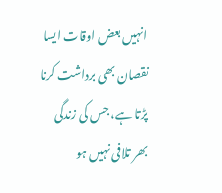انہیں بعض اوقات ایسا نقصان بھی برداشت کرنا پڑتا ہے، جس کی زندگی بھر تلافی نہیں ہو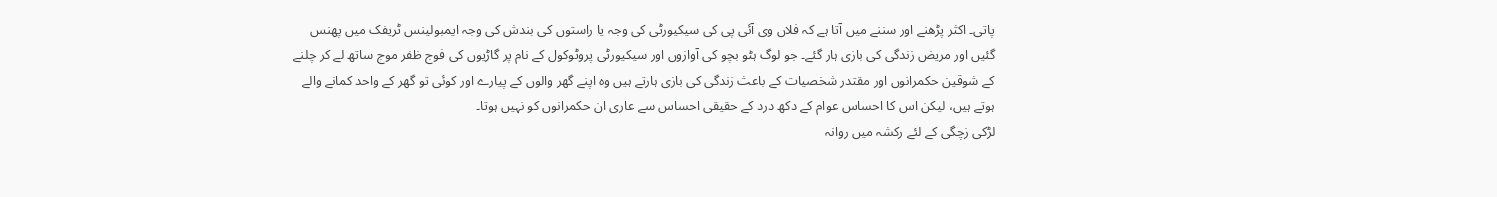پاتی۔ اکثر پڑھنے اور سننے میں آتا ہے کہ فلاں وی آئی پی کی سیکیورٹی کی وجہ یا راستوں کی بندش کی وجہ ایمبولینس ٹریفک میں پھنس گئیں اور مریض زندگی کی بازی ہار گئے۔ جو لوگ ہٹو بچو کی آوازوں اور سیکیورٹی پروٹوکول کے نام پر گاڑیوں کی فوج ظفر موج ساتھ لے کر چلنے کے شوقین حکمرانوں اور مقتدر شخصیات کے باعث زندگی کی بازی ہارتے ہیں وہ اپنے گھر والوں کے پیارے اور کوئی تو گھر کے واحد کمانے والے ہوتے ہیں، لیکن اس کا احساس عوام کے دکھ درد کے حقیقی احساس سے عاری ان حکمرانوں کو نہیں ہوتا۔
لڑکی زچگی کے لئے رکشہ میں روانہ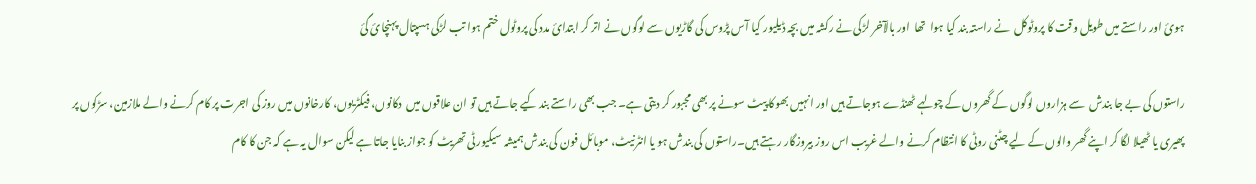ہوئ اور راستے میں طویل وقت کا پروٹوکل  نے راستہ بند کیا ہوا  تھا  اور بالآخر لڑکی نے رکشہ میں بچہ ڈیلیور کیا آس پڑوس کی گاڑیوں سے لوگوں نے اتر کر ابتدائ مدد کی پروٹول ختم ہوا تب لڑکی ہسپتال پہنچائ گئ

راستوں کی بے جا بندش  سے ہزاروں لوگوں کے گھروں کے چولہے ٹھنڈے ہوجاتے ہیں اور انہیں بھوکا پیٹ سونے پر بھی مجبور کر دیتی ہے۔ جب بھی راستے بند کیے جاتے ہیں تو ان علاقوں میں  دکانوں، فیکٹریوں، کارخانوں میں روز کی اجرت پر کام کرنے والے ملازمین، سڑکوں پر پھیری یا ٹھیلا لگا کر اپنے گھر والوں کے لیے چٹنی روٹی کا انتظام کرنے والے غریب اس روز بیروزگار رہتے ہیں۔راستوں کی بندش ہو یا انٹرنیٹ، موبائل فون کی بندش ہمیشہ سیکیورٹی تھریٹ کو جواز بنایا جاتا ہے لیکن سوال یہ ہے کہ جن کا کام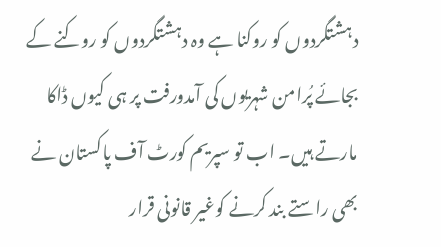دہشتگردوں کو روکنا ہے وہ دہشتگردوں کو روکنے کے بجائے پُرامن شہریوں کی آمدورفت پر ہی کیوں ڈاکا مارتے ہیں۔ اب تو سپریم کورٹ آف پاکستان نے بھی راستے بند کرنے کوغیر قانونی قرار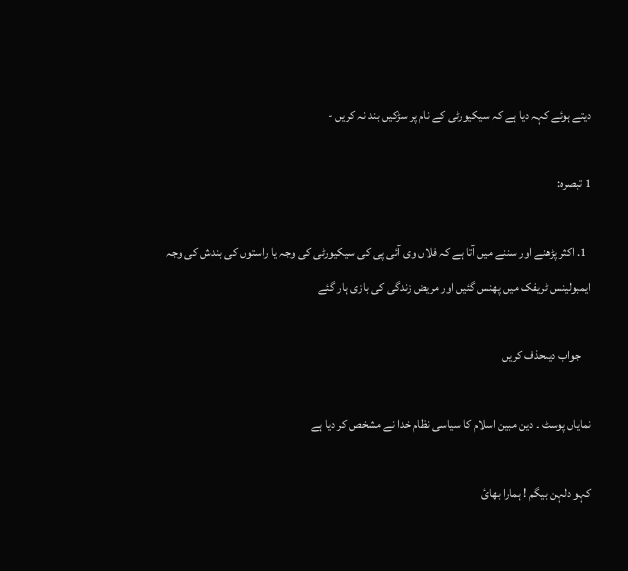دیتے ہوئے کہہ دیا ہے کہ سیکیورٹی کے نام پر سڑکیں بند نہ کریں -

1 تبصرہ:

  1. اکثر پڑھنے اور سننے میں آتا ہے کہ فلاں وی آئی پی کی سیکیورٹی کی وجہ یا راستوں کی بندش کی وجہ ایمبولینس ٹریفک میں پھنس گئیں اور مریض زندگی کی بازی ہار گئے

    جواب دیںحذف کریں

نمایاں پوسٹ ۔ دین مبین اسلام کا سیاسی نظام خدا نے مشخص کر دیا ہے

کہو دلہن بیگم ! ہمارا بھائ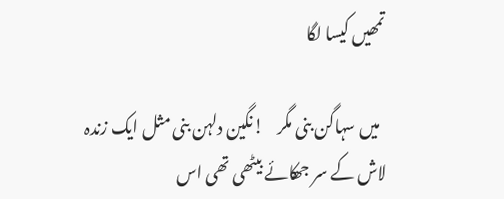تمھیں کیسا لگا

  میں سہاگن بنی مگر    !نگین دلہن بنی مثل ایک زندہ لاش کے سر جھکائے بیٹھی تھی اس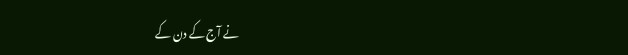نے آج کے دن کے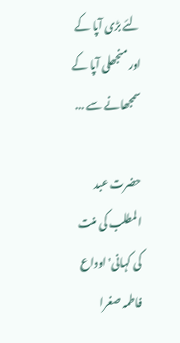لئے بڑی آپا کے اور منجھلی آپا کے سمجھانے سے ...

حضرت عبد المطلب کی منت کی کہانی'اوداع فاطمہ صغرا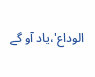الوداع'،یاد آو گے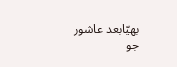بھیّابعد عاشور جو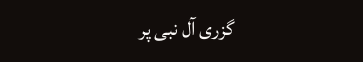گزری آل نبی پر